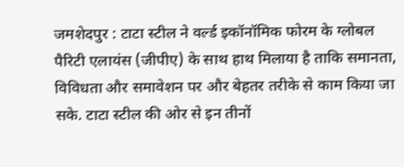जमशेदपुर : टाटा स्टील ने वर्ल्ड इकॉनॉमिक फोरम के ग्लोबल पैरिटी एलायंस (जीपीए) के साथ हाथ मिलाया है ताकि समानता, विविधता और समावेशन पर और बेहतर तरीके से काम किया जा सके. टाटा स्टील की ओर से इन तीनों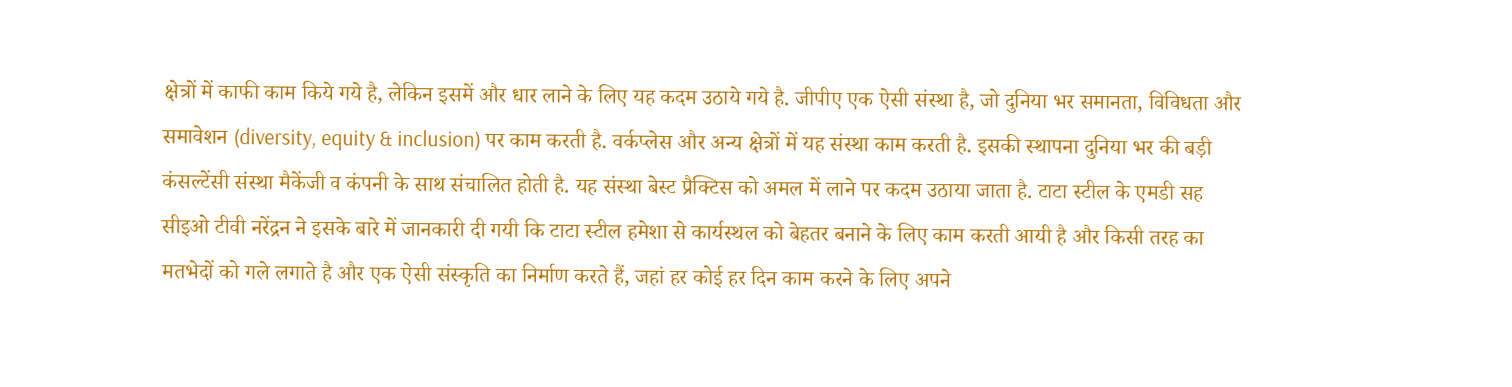क्षेत्रों में काफी काम किये गये है, लेकिन इसमें और धार लाने के लिए यह कदम उठाये गये है. जीपीए एक ऐसी संस्था है, जो दुनिया भर समानता, विविधता और समावेशन (diversity, equity & inclusion) पर काम करती है. वर्कप्लेस और अन्य क्षेत्रों में यह संस्था काम करती है. इसकी स्थापना दुनिया भर की बड़ी कंसल्टेंसी संस्था मैकेंजी व कंपनी के साथ संचालित होती है. यह संस्था बेस्ट प्रैक्टिस को अमल में लाने पर कदम उठाया जाता है. टाटा स्टील के एमडी सह सीइओ टीवी नरेंद्रन ने इसके बारे में जानकारी दी गयी कि टाटा स्टील हमेशा से कार्यस्थल को बेहतर बनाने के लिए काम करती आयी है और किसी तरह का मतभेदों को गले लगाते है और एक ऐसी संस्कृति का निर्माण करते हैं, जहां हर कोई हर दिन काम करने के लिए अपने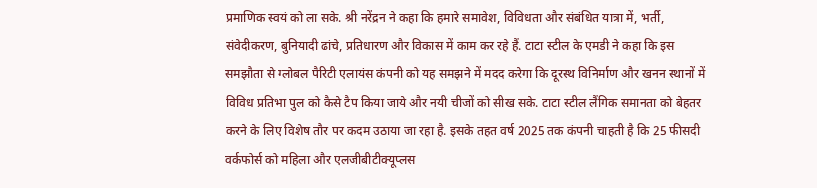प्रमाणिक स्वयं को ला सके. श्री नरेंद्रन ने कहा कि हमारे समावेश, विविधता और संबंधित यात्रा में, भर्ती, संवेदीकरण, बुनियादी ढांचे, प्रतिधारण और विकास में काम कर रहे हैं. टाटा स्टील के एमडी ने कहा कि इस समझौता से ग्लोबल पैरिटी एलायंस कंपनी को यह समझने में मदद करेगा कि दूरस्थ विनिर्माण और खनन स्थानों में विविध प्रतिभा पुल को कैसे टैप किया जाये और नयी चीजों को सीख सके. टाटा स्टील लैंगिक समानता को बेहतर करने के लिए विशेष तौर पर कदम उठाया जा रहा है. इसके तहत वर्ष 2025 तक कंपनी चाहती है कि 25 फीसदी वर्कफोर्स को महिला और एलजीबीटीक्यूप्लस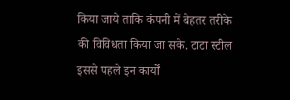किया जाये ताकि कंपनी में बेहतर तरीके की विविधता किया जा सके. टाटा स्टील इससे पहले इन कार्यों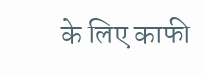के लिए काफी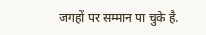जगहों पर सम्मान पा चुके है.